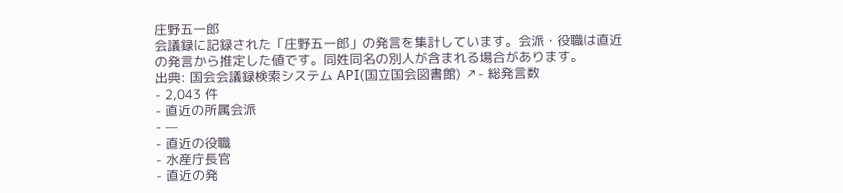庄野五一郎
会議録に記録された「庄野五一郎」の発言を集計しています。会派・役職は直近の発言から推定した値です。同姓同名の別人が含まれる場合があります。
出典: 国会会議録検索システム API(国立国会図書館) ↗- 総発言数
- 2,043 件
- 直近の所属会派
- —
- 直近の役職
- 水産庁長官
- 直近の発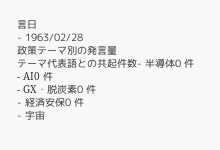言日
- 1963/02/28
政策テーマ別の発言量
テーマ代表語との共起件数- 半導体0 件
- AI0 件
- GX・脱炭素0 件
- 経済安保0 件
- 宇宙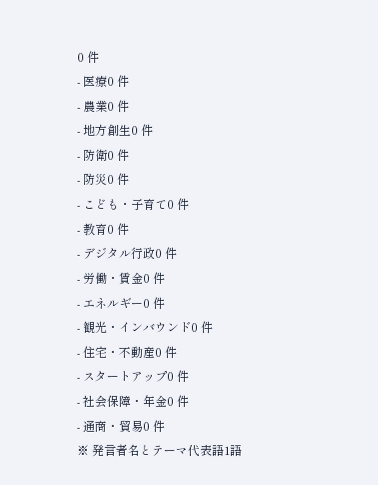0 件
- 医療0 件
- 農業0 件
- 地方創生0 件
- 防衛0 件
- 防災0 件
- こども・子育て0 件
- 教育0 件
- デジタル行政0 件
- 労働・賃金0 件
- エネルギー0 件
- 観光・インバウンド0 件
- 住宅・不動産0 件
- スタートアップ0 件
- 社会保障・年金0 件
- 通商・貿易0 件
※ 発言者名とテーマ代表語1語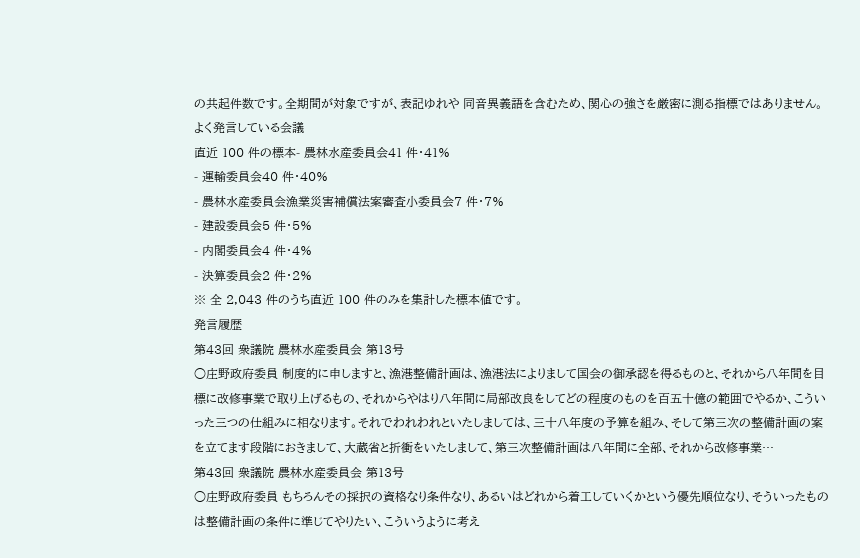の共起件数です。全期間が対象ですが、表記ゆれや 同音異義語を含むため、関心の強さを厳密に測る指標ではありません。
よく発言している会議
直近 100 件の標本- 農林水産委員会41 件・41%
- 運輸委員会40 件・40%
- 農林水産委員会漁業災害補償法案審査小委員会7 件・7%
- 建設委員会5 件・5%
- 内閣委員会4 件・4%
- 決算委員会2 件・2%
※ 全 2,043 件のうち直近 100 件のみを集計した標本値です。
発言履歴
第43回 衆議院 農林水産委員会 第13号
○庄野政府委員 制度的に申しますと、漁港整備計画は、漁港法によりまして国会の御承認を得るものと、それから八年間を目標に改修事業で取り上げるもの、それからやはり八年間に局部改良をしてどの程度のものを百五十億の範囲でやるか、こういった三つの仕組みに相なります。それでわれわれといたしましては、三十八年度の予算を組み、そして第三次の整備計画の案を立てます段階におきまして、大蔵省と折衝をいたしまして、第三次整備計画は八年間に全部、それから改修事業…
第43回 衆議院 農林水産委員会 第13号
○庄野政府委員 もちろんその採択の資格なり条件なり、あるいはどれから着工していくかという優先順位なり、そういったものは整備計画の条件に準じてやりたい、こういうように考え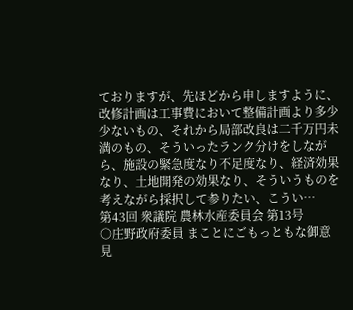ておりますが、先ほどから申しますように、改修計画は工事費において整備計画より多少少ないもの、それから局部改良は二千万円未満のもの、そういったランク分けをしながら、施設の緊急度なり不足度なり、経済効果なり、土地開発の効果なり、そういうものを考えながら採択して参りたい、こうい…
第43回 衆議院 農林水産委員会 第13号
○庄野政府委員 まことにごもっともな御意見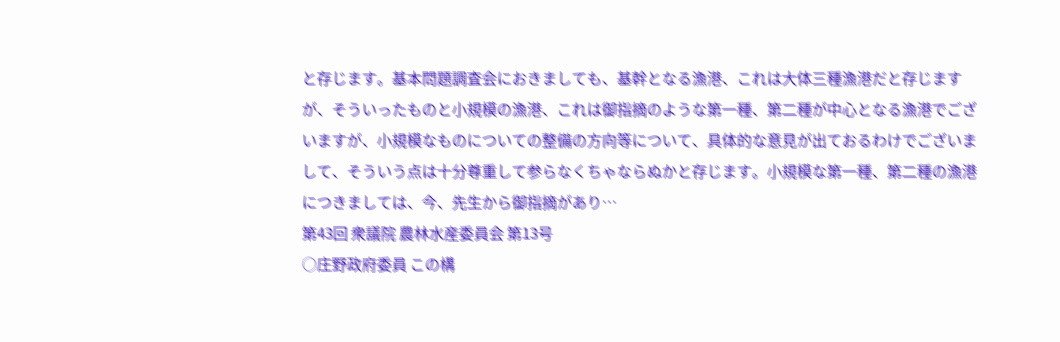と存じます。基本問題調査会におきましても、基幹となる漁港、これは大体三種漁港だと存じますが、そういったものと小規模の漁港、これは御指摘のような第一種、第二種が中心となる漁港でございますが、小規模なものについての整備の方向等について、具体的な意見が出ておるわけでございまして、そういう点は十分尊重して参らなくちゃならぬかと存じます。小規模な第一種、第二種の漁港につきましては、今、先生から御指摘があり…
第43回 衆議院 農林水産委員会 第13号
○庄野政府委員 この構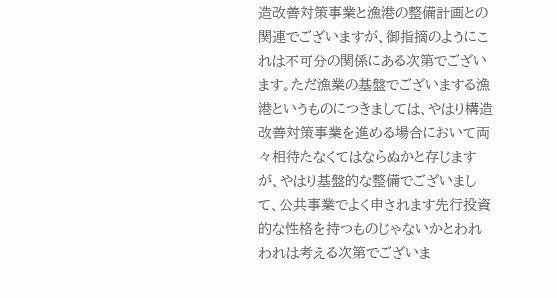造改善対策事業と漁港の整備計画との関連でございますが、御指摘のようにこれは不可分の関係にある次第でございます。ただ漁業の基盤でございまする漁港というものにつきましては、やはり構造改善対策事業を進める場合において両々相待たなくてはならぬかと存じますが、やはり基盤的な整備でございまして、公共事業でよく申されます先行投資的な性格を持つものじゃないかとわれわれは考える次第でございま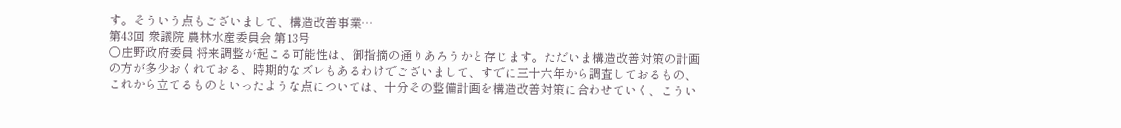す。そういう点もございまして、構造改善事業…
第43回 衆議院 農林水産委員会 第13号
○庄野政府委員 将来調整が起こる可能性は、御指摘の通りあろうかと存じます。ただいま構造改善対策の計画の方が多少おくれておる、時期的なズレもあるわけでございまして、すでに三十六年から調査しておるもの、これから立てるものといったような点については、十分その整備計画を構造改善対策に合わせていく、こうい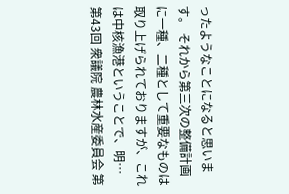ったようなことになると思います。 それから第三次の整備計画に一種、二種として重要なものは取り上げられておりますが、これは中核漁港ということで、明…
第43回 衆議院 農林水産委員会 第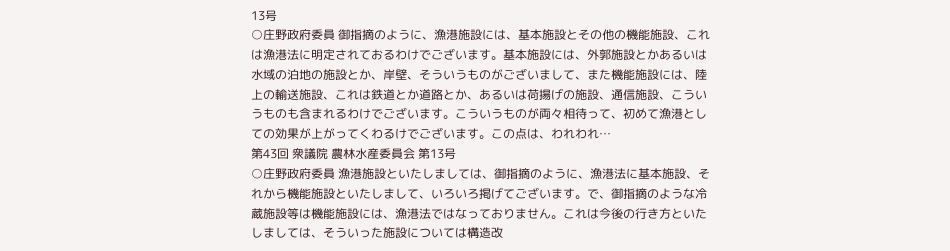13号
○庄野政府委員 御指摘のように、漁港施設には、基本施設とその他の機能施設、これは漁港法に明定されておるわけでございます。基本施設には、外郭施設とかあるいは水域の泊地の施設とか、岸壁、そういうものがございまして、また機能施設には、陸上の輸送施設、これは鉄道とか道路とか、あるいは荷揚げの施設、通信施設、こういうものも含まれるわけでございます。こういうものが両々相待って、初めて漁港としての効果が上がってくわるけでございます。この点は、われわれ…
第43回 衆議院 農林水産委員会 第13号
○庄野政府委員 漁港施設といたしましては、御指摘のように、漁港法に基本施設、それから機能施設といたしまして、いろいろ掲げてございます。で、御指摘のような冷蔵施設等は機能施設には、漁港法ではなっておりません。これは今後の行き方といたしましては、そういった施設については構造改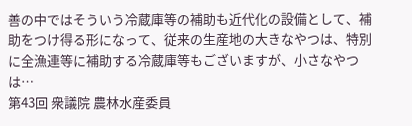善の中ではそういう冷蔵庫等の補助も近代化の設備として、補助をつけ得る形になって、従来の生産地の大きなやつは、特別に全漁連等に補助する冷蔵庫等もございますが、小さなやつは…
第43回 衆議院 農林水産委員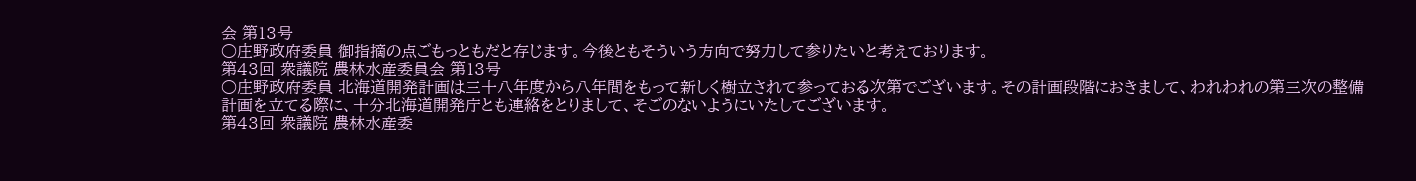会 第13号
○庄野政府委員 御指摘の点ごもっともだと存じます。今後ともそういう方向で努力して参りたいと考えております。
第43回 衆議院 農林水産委員会 第13号
○庄野政府委員 北海道開発計画は三十八年度から八年間をもって新しく樹立されて参っておる次第でございます。その計画段階におきまして、われわれの第三次の整備計画を立てる際に、十分北海道開発庁とも連絡をとりまして、そごのないようにいたしてございます。
第43回 衆議院 農林水産委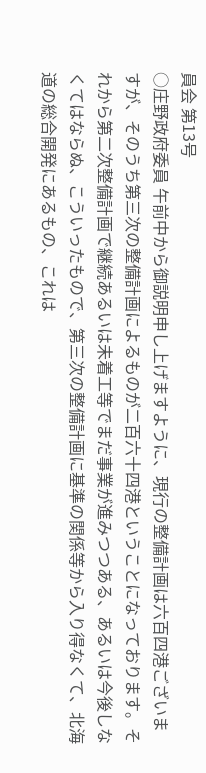員会 第13号
○庄野政府委員 午前中から御説明申し上げますように、現行の整備計画は六百四港ございますが、そのうち第三次の整備計画によるものが二百六十四港ということになっております。それから第二次整備計画で継続あるいは未着工等でまだ事業が進みつつある、あるいは今後しなくてはならぬ、こういったもので、第三次の整備計画に基準の関係等から入り得なくて、北海道の総合開発にあるもの、これは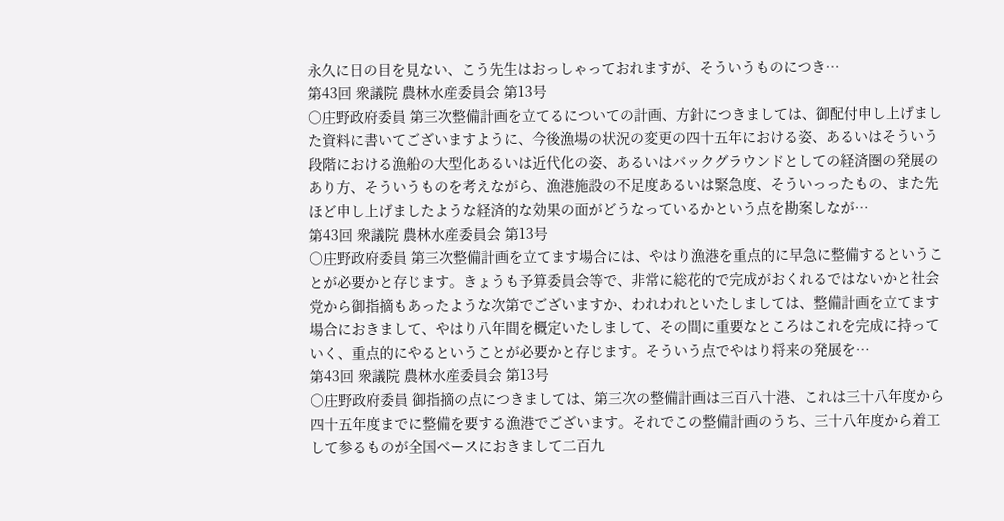永久に日の目を見ない、こう先生はおっしゃっておれますが、そういうものにつき…
第43回 衆議院 農林水産委員会 第13号
○庄野政府委員 第三次整備計画を立てるについての計画、方針につきましては、御配付申し上げました資料に書いてございますように、今後漁場の状況の変更の四十五年における姿、あるいはそういう段階における漁船の大型化あるいは近代化の姿、あるいはバックグラウンドとしての経済圏の発展のあり方、そういうものを考えながら、漁港施設の不足度あるいは緊急度、そういっったもの、また先ほど申し上げましたような経済的な効果の面がどうなっているかという点を勘案しなが…
第43回 衆議院 農林水産委員会 第13号
○庄野政府委員 第三次整備計画を立てます場合には、やはり漁港を重点的に早急に整備するということが必要かと存じます。きょうも予算委員会等で、非常に総花的で完成がおくれるではないかと社会党から御指摘もあったような次第でございますか、われわれといたしましては、整備計画を立てます場合におきまして、やはり八年間を概定いたしまして、その間に重要なところはこれを完成に持っていく、重点的にやるということが必要かと存じます。そういう点でやはり将来の発展を…
第43回 衆議院 農林水産委員会 第13号
○庄野政府委員 御指摘の点につきましては、第三次の整備計画は三百八十港、これは三十八年度から四十五年度までに整備を要する漁港でございます。それでこの整備計画のうち、三十八年度から着工して参るものが全国ベースにおきまして二百九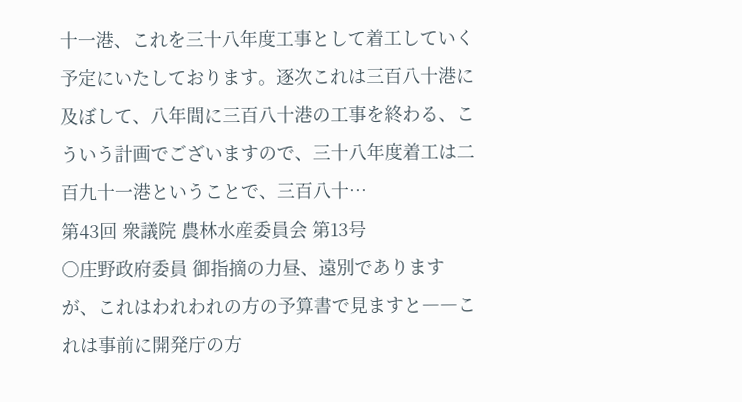十一港、これを三十八年度工事として着工していく予定にいたしております。逐次これは三百八十港に及ぼして、八年間に三百八十港の工事を終わる、こういう計画でございますので、三十八年度着工は二百九十一港ということで、三百八十…
第43回 衆議院 農林水産委員会 第13号
○庄野政府委員 御指摘の力昼、遠別でありますが、これはわれわれの方の予算書で見ますと――これは事前に開発庁の方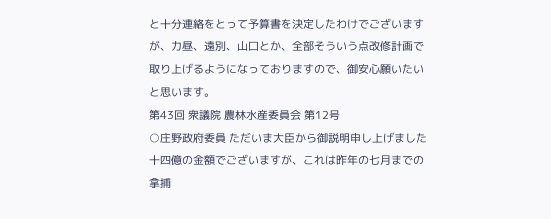と十分連絡をとって予算書を決定したわけでございますが、力昼、遠別、山口とか、全部そういう点改修計画で取り上げるようになっておりますので、御安心願いたいと思います。
第43回 衆議院 農林水産委員会 第12号
○庄野政府委員 ただいま大臣から御説明申し上げました十四億の金額でございますが、これは昨年の七月までの拿捕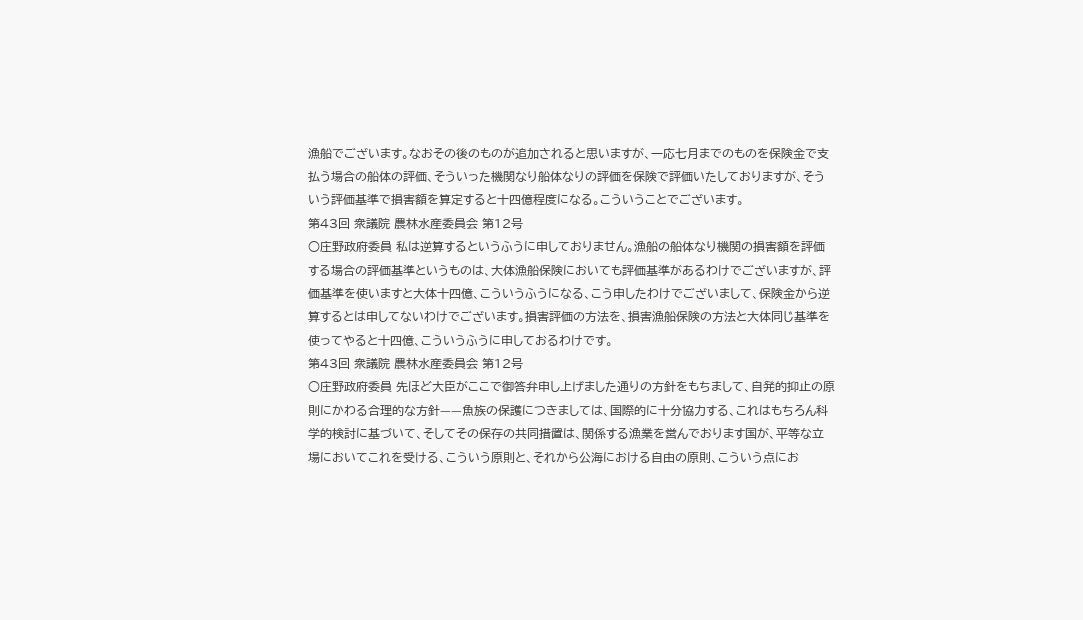漁船でございます。なおその後のものが追加されると思いますが、一応七月までのものを保険金で支払う場合の船体の評価、そういった機関なり船体なりの評価を保険で評価いたしておりますが、そういう評価基準で損害額を算定すると十四億程度になる。こういうことでございます。
第43回 衆議院 農林水産委員会 第12号
○庄野政府委員 私は逆算するというふうに申しておりません。漁船の船体なり機関の損害額を評価する場合の評価基準というものは、大体漁船保険においても評価基準があるわけでございますが、評価基準を使いますと大体十四億、こういうふうになる、こう申したわけでございまして、保険金から逆算するとは申してないわけでございます。損害評価の方法を、損害漁船保険の方法と大体同じ基準を使ってやると十四億、こういうふうに申しておるわけです。
第43回 衆議院 農林水産委員会 第12号
○庄野政府委員 先ほど大臣がここで御答弁申し上げました通りの方針をもちまして、自発的抑止の原則にかわる合理的な方針——魚族の保護につきましては、国際的に十分協力する、これはもちろん科学的検討に基づいて、そしてその保存の共同措置は、関係する漁業を営んでおります国が、平等な立場においてこれを受ける、こういう原則と、それから公海における自由の原則、こういう点にお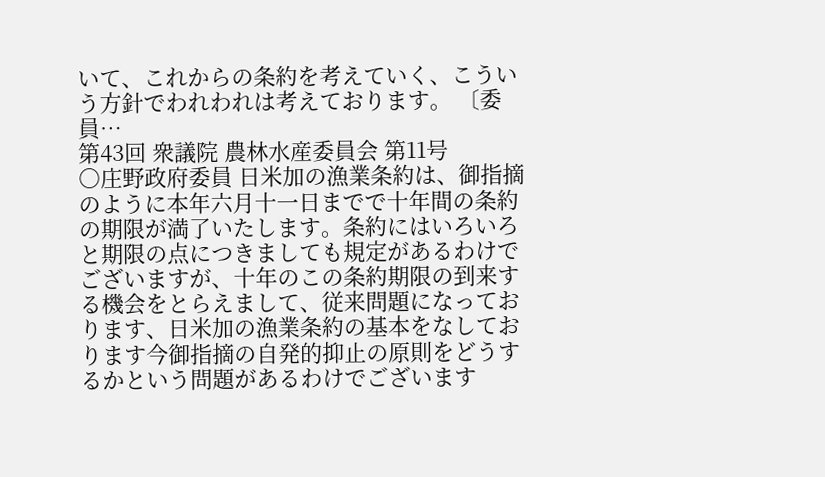いて、これからの条約を考えていく、こういう方針でわれわれは考えております。 〔委員…
第43回 衆議院 農林水産委員会 第11号
○庄野政府委員 日米加の漁業条約は、御指摘のように本年六月十一日までで十年間の条約の期限が満了いたします。条約にはいろいろと期限の点につきましても規定があるわけでございますが、十年のこの条約期限の到来する機会をとらえまして、従来問題になっております、日米加の漁業条約の基本をなしております今御指摘の自発的抑止の原則をどうするかという問題があるわけでございます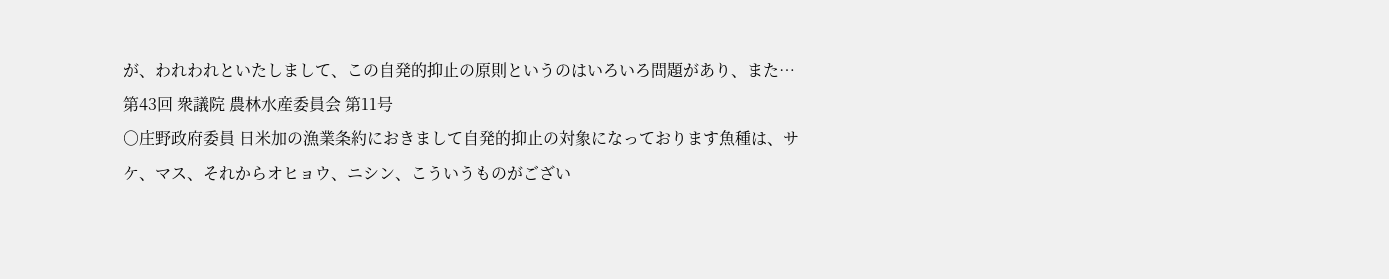が、われわれといたしまして、この自発的抑止の原則というのはいろいろ問題があり、また…
第43回 衆議院 農林水産委員会 第11号
○庄野政府委員 日米加の漁業条約におきまして自発的抑止の対象になっております魚種は、サケ、マス、それからオヒョウ、ニシン、こういうものがござい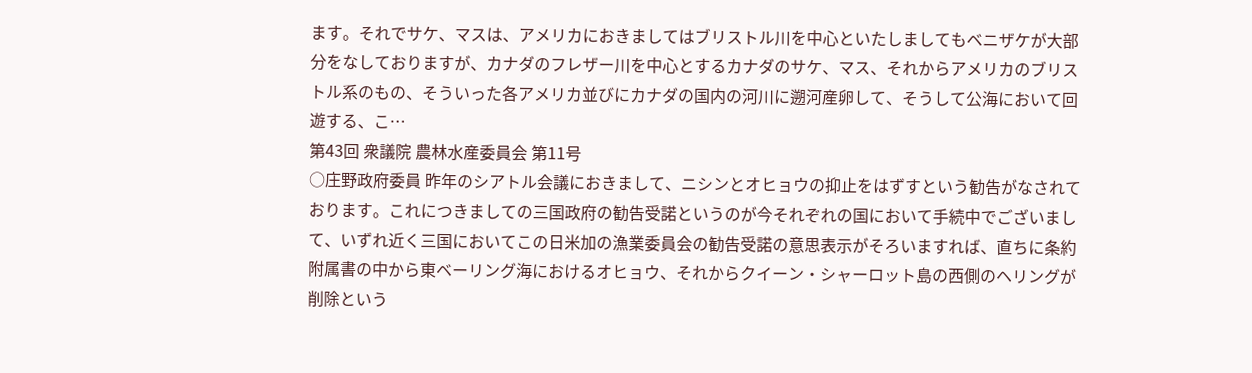ます。それでサケ、マスは、アメリカにおきましてはブリストル川を中心といたしましてもベニザケが大部分をなしておりますが、カナダのフレザー川を中心とするカナダのサケ、マス、それからアメリカのブリストル系のもの、そういった各アメリカ並びにカナダの国内の河川に遡河産卵して、そうして公海において回遊する、こ…
第43回 衆議院 農林水産委員会 第11号
○庄野政府委員 昨年のシアトル会議におきまして、ニシンとオヒョウの抑止をはずすという勧告がなされております。これにつきましての三国政府の勧告受諾というのが今それぞれの国において手続中でございまして、いずれ近く三国においてこの日米加の漁業委員会の勧告受諾の意思表示がそろいますれば、直ちに条約附属書の中から東ベーリング海におけるオヒョウ、それからクイーン・シャーロット島の西側のヘリングが削除という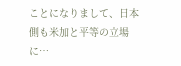ことになりまして、日本側も米加と平等の立場に…